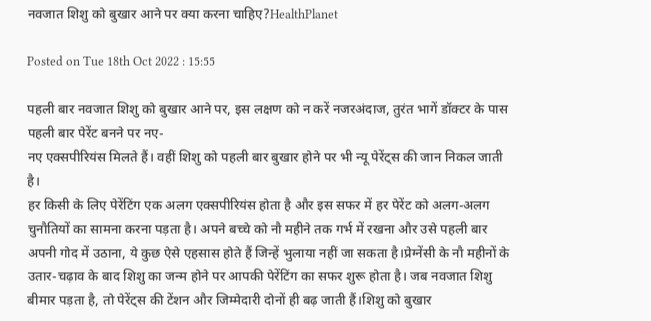नवजात शिशु को बुखार आने पर क्या करना चाहिए?HealthPlanet

Posted on Tue 18th Oct 2022 : 15:55

पहली बार नवजात शिशु को बुखार आने पर, इस लक्षण को न करें नजरअंदाज, तुरंत भागें डॉक्‍टर के पास
पहली बार पेरेंट बनने पर नए-
नए एक्‍सपीरियंस मिलते हैं। वहीं शिशु को पहली बार बुखार होने पर भी न्‍यू पेरेंट्स की जान निकल जाती है।
हर किसी के लिए पेरेंटिंग एक अलग एक्‍सपीरियंस होता है और इस सफर में हर पेरेंट को अलग-अलग चुनौतियों का सामना करना पड़ता है। अपने बच्‍चे को नौ महीने तक गर्भ में रखना और उसे पहली बार अपनी गोद में उठाना, ये कुछ ऐसे एहसास होते हैं जिन्‍हें भुलाया नहीं जा सकता है।प्रेग्‍नेंसी के नौ महीनों के उतार-चढ़ाव के बाद शिशु का जन्‍म होने पर आपकी पेरेंटिंग का सफर शुरू होता है। जब नवजात शिशु बीमार पड़ता है, तो पेरेंट्स की टेंशन और जिम्‍मेदारी दोनों ही बढ़ जाती हैं।शिशु को बुखार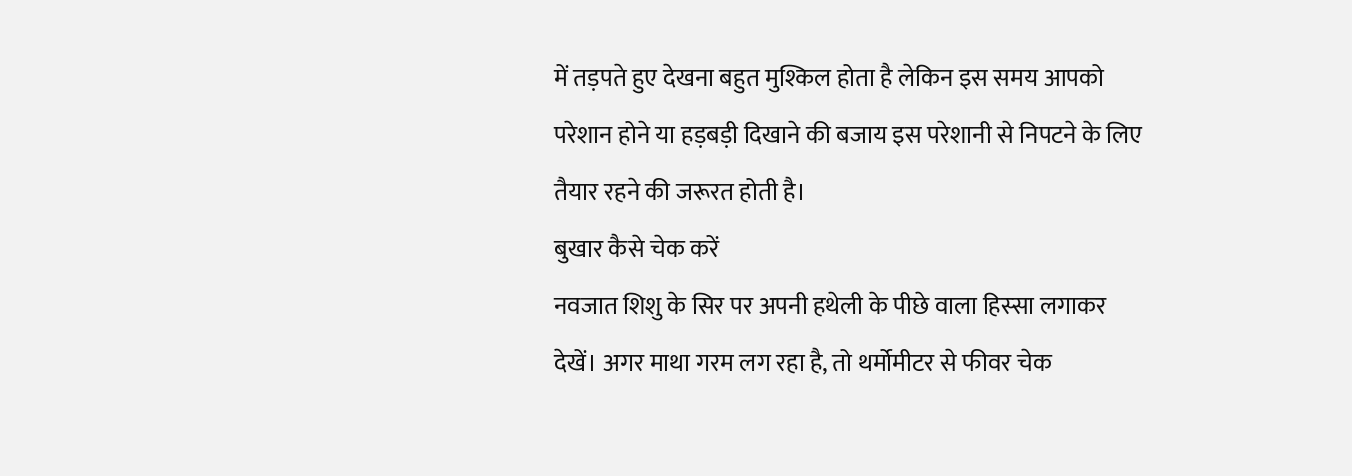में तड़पते हुए देखना बहुत मुश्किल होता है लेकिन इस समय आपको परेशान होने या हड़बड़ी दिखाने की बजाय इस परेशानी से निपटने के लिए तैयार रहने की जरूरत होती है।
बुखार कैसे चेक करें
नवजात शिशु के सिर पर अपनी हथेली के पीछे वाला हिस्‍सा लगाकर देखें। अगर माथा गरम लग रहा है, तो थर्मोमीटर से फीवर चेक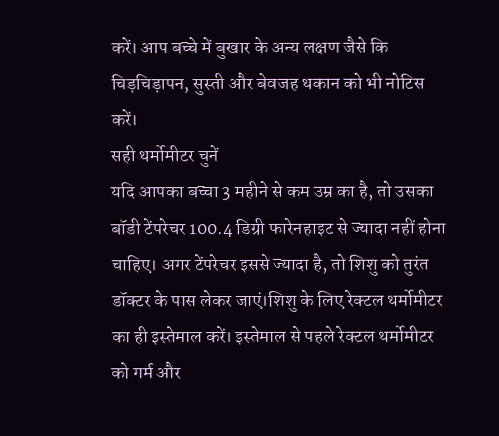करें। आप बच्‍चे में बुखार के अन्‍य लक्षण जैसे कि चिड़चिड़ापन, सुस्‍ती और बेवजह थकान को भी नोटिस करें।
सही थर्मोमीटर चुनें
यदि आपका बच्‍चा 3 महीने से कम उम्र का है, तो उसका बॉडी टेंपरेचर 100.4 डिग्री फारेनहाइट से ज्‍यादा नहीं होना चाहिए। अगर टेंपरेचर इससे ज्‍यादा है, तो शिशु को तुरंत डॉक्‍टर के पास लेकर जाएं।शिशु के लिए रेक्‍टल थर्मोमीटर का ही इस्‍तेमाल करें। इस्‍तेमाल से पहले रेक्‍टल थर्मोमीटर को गर्म और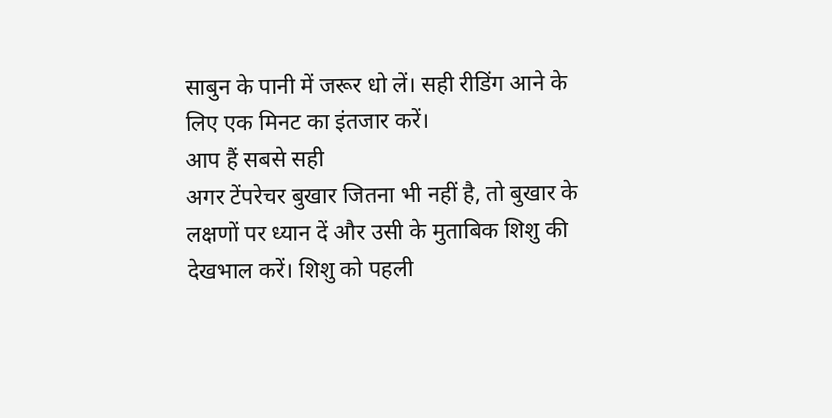साबुन के पानी में जरूर धो लें। सही रीडिंग आने के लिए एक मिनट का इंतजार करें।
आप हैं सबसे सही
अगर टेंपरेचर बुखार जितना भी नहीं है, तो बुखार के लक्षणों पर ध्‍यान दें और उसी के मुताबिक शिशु की देखभाल करें। शिशु को पहली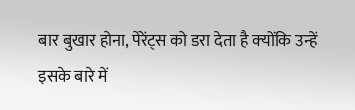बार बुखार होना, पेरेंट्स को डरा देता है क्‍योंकि उन्‍हें इसके बारे में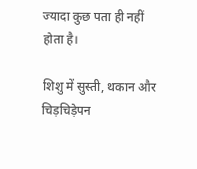ज्‍यादा कुछ पता ही नहीं होता है।

शिशु में सुस्‍ती, थकान और चिड़चिड़ेपन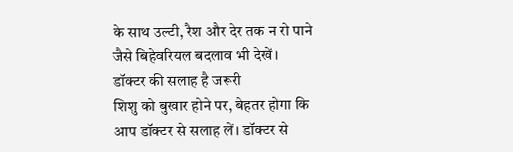के साथ उल्‍टी, रैश और देर तक न रो पाने जैसे बिहेवरियल बदलाव भी देखें।
डॉक्‍टर की सलाह है जरूरी
शिशु को बुखार होने पर, बेहतर होगा कि आप डॉक्‍टर से सलाह लें। डॉक्‍टर से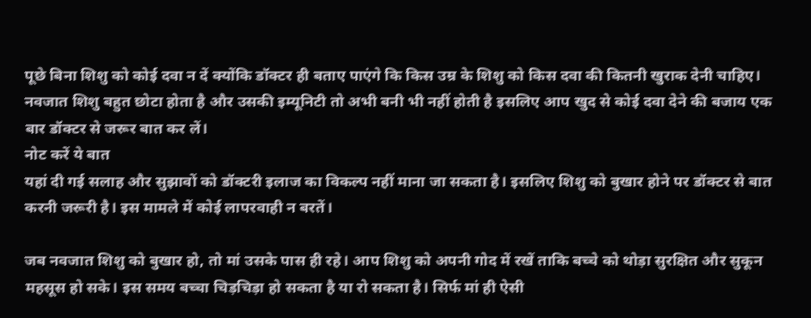पूछे बिना शिशु को कोई दवा न दें क्‍योंकि डॉक्‍टर ही बताए पाएंगे कि किस उम्र के शिशु को किस दवा की कितनी खुराक देनी चाहिए।
नवजात शिशु बहुत छोटा होता है और उसकी इम्‍यूनिटी तो अभी बनी भी नहीं होती है इसलिए आप खुद से कोई दवा देने की बजाय एक बार डॉक्‍टर से जरूर बात कर लें।
नोट करें ये बात
यहां दी गई सलाह और सुझावों को डॉक्‍टरी इलाज का विकल्‍प नहीं माना जा सकता है। इसलिए शिशु को बुखार होने पर डॉक्‍टर से बात करनी जरूरी है। इस मामले में कोई लापरवाही न बरतें।

जब नवजात शिशु को बुखार हो, तो मां उसके पास ही रहे। आप शिशु को अपनी गोद में रखें ताकि बच्‍चे को थोड़ा सुरक्षित और सुकून महसूस हो सके। इस समय बच्‍चा चिड़चिड़ा हो सकता है या रो सकता है। सिर्फ मां ही ऐसी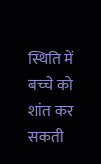स्थिति में बच्‍चे को शांत कर सकती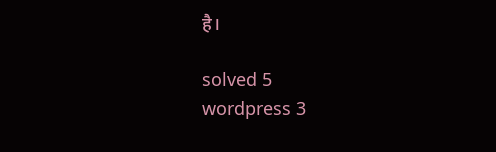है।

solved 5
wordpress 3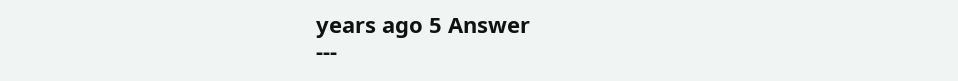years ago 5 Answer
---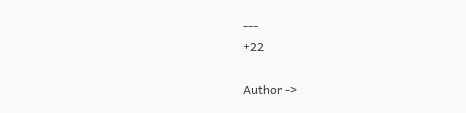---
+22

Author ->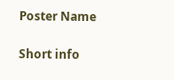Poster Name

Short info